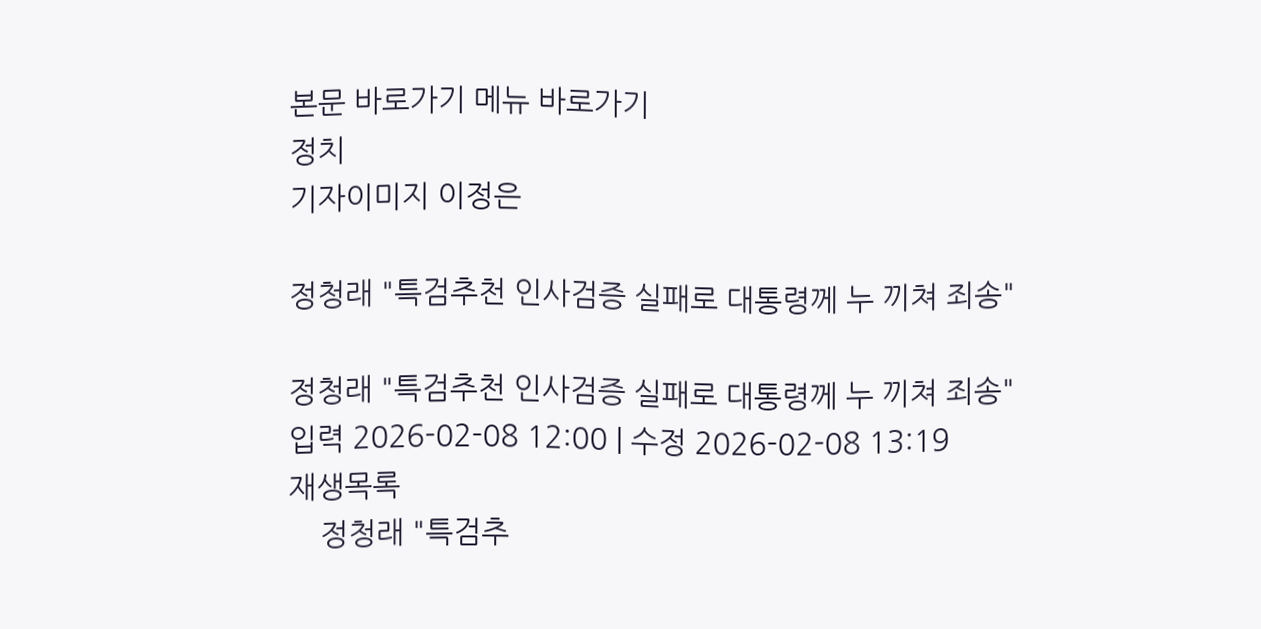본문 바로가기 메뉴 바로가기
정치
기자이미지 이정은

정청래 "특검추천 인사검증 실패로 대통령께 누 끼쳐 죄송"

정청래 "특검추천 인사검증 실패로 대통령께 누 끼쳐 죄송"
입력 2026-02-08 12:00 | 수정 2026-02-08 13:19
재생목록
    정청래 "특검추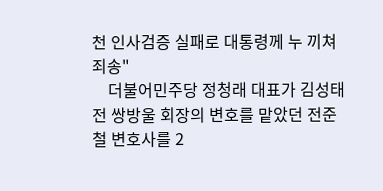천 인사검증 실패로 대통령께 누 끼쳐 죄송"
    더불어민주당 정청래 대표가 김성태 전 쌍방울 회장의 변호를 맡았던 전준철 변호사를 2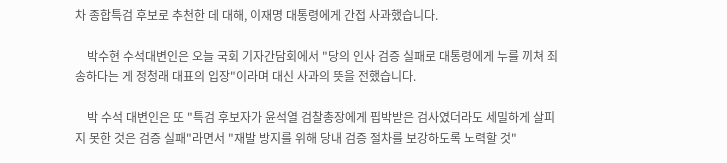차 종합특검 후보로 추천한 데 대해, 이재명 대통령에게 간접 사과했습니다.

    박수현 수석대변인은 오늘 국회 기자간담회에서 "당의 인사 검증 실패로 대통령에게 누를 끼쳐 죄송하다는 게 정청래 대표의 입장"이라며 대신 사과의 뜻을 전했습니다.

    박 수석 대변인은 또 "특검 후보자가 윤석열 검찰총장에게 핍박받은 검사였더라도 세밀하게 살피지 못한 것은 검증 실패"라면서 "재발 방지를 위해 당내 검증 절차를 보강하도록 노력할 것"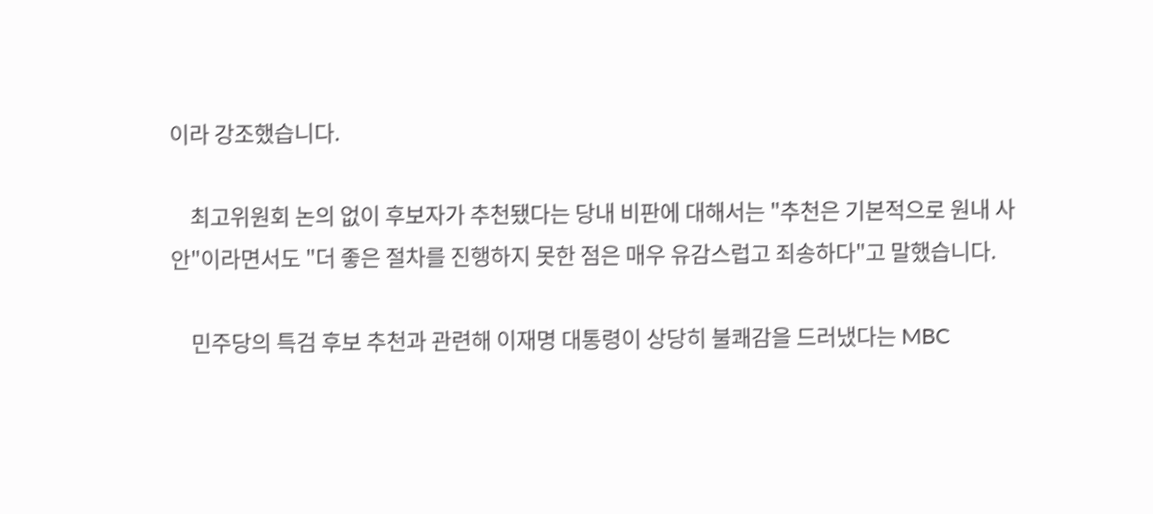이라 강조했습니다.

    최고위원회 논의 없이 후보자가 추천됐다는 당내 비판에 대해서는 "추천은 기본적으로 원내 사안"이라면서도 "더 좋은 절차를 진행하지 못한 점은 매우 유감스럽고 죄송하다"고 말했습니다.

    민주당의 특검 후보 추천과 관련해 이재명 대통령이 상당히 불쾌감을 드러냈다는 MBC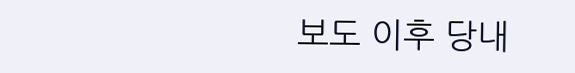보도 이후 당내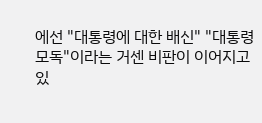에선 "대통령에 대한 배신" "대통령 모독"이라는 거센 비판이 이어지고 있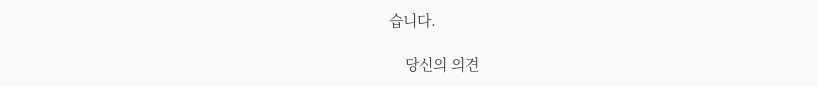습니다.

    당신의 의견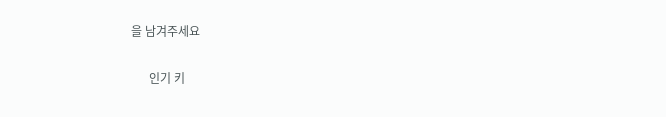을 남겨주세요

      인기 키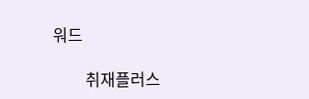워드

        취재플러스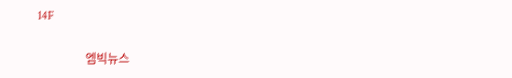14F

                엠빅뉴스